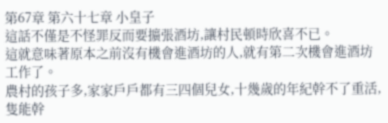第67章 第六十七章 小皇子
這話不僅是不怪罪反而要擴張酒坊,讓村民頓時欣喜不已。
這就意味著原本之前沒有機會進酒坊的人,就有第二次機會進酒坊工作了。
農村的孩子多,家家戶戶都有三四個兒女,十幾歲的年紀幹不了重活,隻能幹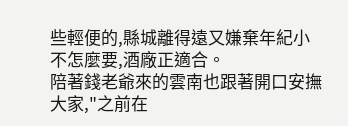些輕便的,縣城離得遠又嫌棄年紀小不怎麼要,酒廠正適合。
陪著錢老爺來的雲南也跟著開口安撫大家,"之前在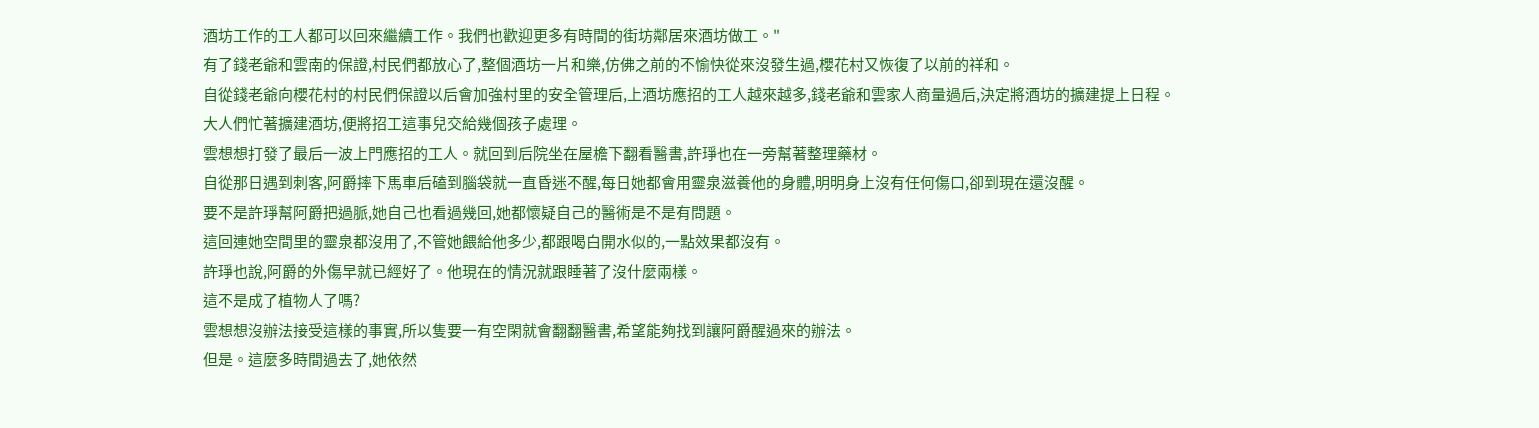酒坊工作的工人都可以回來繼續工作。我們也歡迎更多有時間的街坊鄰居來酒坊做工。"
有了錢老爺和雲南的保證,村民們都放心了,整個酒坊一片和樂,仿佛之前的不愉快從來沒發生過,櫻花村又恢復了以前的祥和。
自從錢老爺向櫻花村的村民們保證以后會加強村里的安全管理后,上酒坊應招的工人越來越多,錢老爺和雲家人商量過后,決定將酒坊的擴建提上日程。
大人們忙著擴建酒坊,便將招工這事兒交給幾個孩子處理。
雲想想打發了最后一波上門應招的工人。就回到后院坐在屋檐下翻看醫書,許琤也在一旁幫著整理藥材。
自從那日遇到刺客,阿爵摔下馬車后磕到腦袋就一直昏迷不醒,每日她都會用靈泉滋養他的身體,明明身上沒有任何傷口,卻到現在還沒醒。
要不是許琤幫阿爵把過脈,她自己也看過幾回,她都懷疑自己的醫術是不是有問題。
這回連她空間里的靈泉都沒用了,不管她餵給他多少,都跟喝白開水似的,一點效果都沒有。
許琤也說,阿爵的外傷早就已經好了。他現在的情況就跟睡著了沒什麼兩樣。
這不是成了植物人了嗎?
雲想想沒辦法接受這樣的事實,所以隻要一有空閑就會翻翻醫書,希望能夠找到讓阿爵醒過來的辦法。
但是。這麼多時間過去了,她依然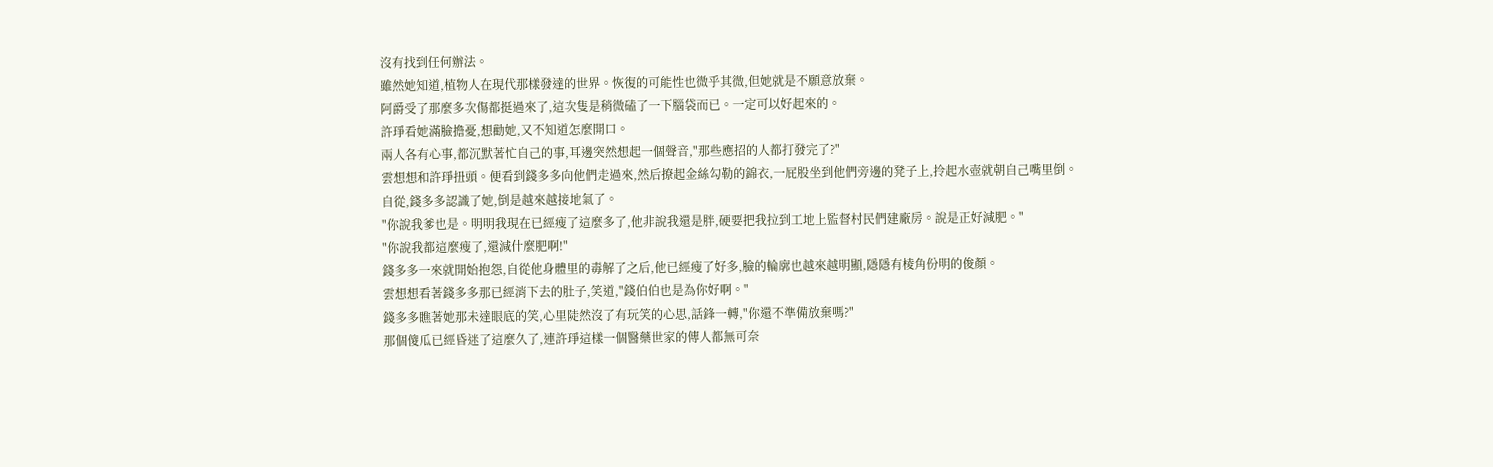沒有找到任何辦法。
雖然她知道,植物人在現代那樣發達的世界。恢復的可能性也微乎其微,但她就是不願意放棄。
阿爵受了那麼多次傷都挺過來了,這次隻是稍微磕了一下腦袋而已。一定可以好起來的。
許琤看她滿臉擔憂,想勸她,又不知道怎麼開口。
兩人各有心事,都沉默著忙自己的事,耳邊突然想起一個聲音,"那些應招的人都打發完了?"
雲想想和許琤扭頭。便看到錢多多向他們走過來,然后撩起金絲勾勒的錦衣,一屁股坐到他們旁邊的凳子上,拎起水壺就朝自己嘴里倒。
自從,錢多多認識了她,倒是越來越接地氣了。
"你說我爹也是。明明我現在已經瘦了這麼多了,他非說我還是胖,硬要把我拉到工地上監督村民們建廠房。說是正好減肥。"
"你說我都這麼瘦了,還減什麼肥啊!"
錢多多一來就開始抱怨,自從他身體里的毒解了之后,他已經瘦了好多,臉的輪廓也越來越明顯,隱隱有棱角份明的俊顏。
雲想想看著錢多多那已經消下去的肚子,笑道,"錢伯伯也是為你好啊。"
錢多多瞧著她那未達眼底的笑,心里陡然沒了有玩笑的心思,話鋒一轉,"你還不準備放棄嗎?"
那個傻瓜已經昏迷了這麼久了,連許琤這樣一個醫藥世家的傳人都無可奈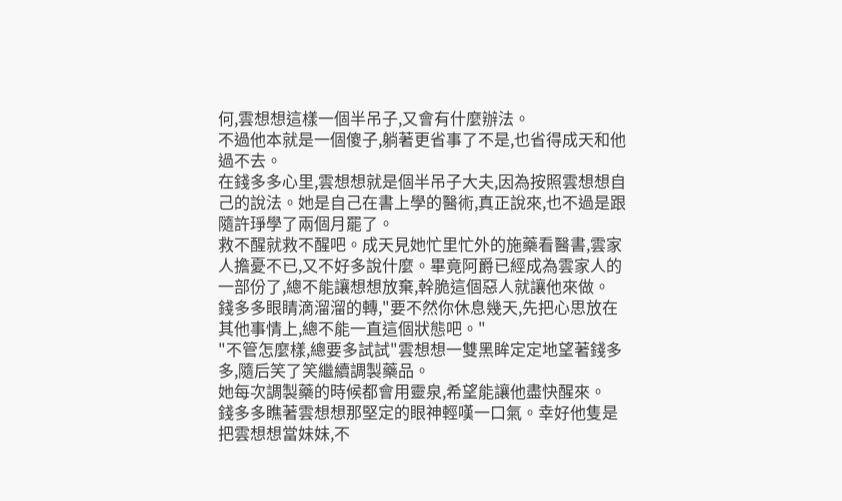何,雲想想這樣一個半吊子,又會有什麼辦法。
不過他本就是一個傻子,躺著更省事了不是,也省得成天和他過不去。
在錢多多心里,雲想想就是個半吊子大夫,因為按照雲想想自己的說法。她是自己在書上學的醫術,真正說來,也不過是跟隨許琤學了兩個月罷了。
救不醒就救不醒吧。成天見她忙里忙外的施藥看醫書,雲家人擔憂不已,又不好多說什麼。畢竟阿爵已經成為雲家人的一部份了,總不能讓想想放棄,幹脆這個惡人就讓他來做。
錢多多眼睛滴溜溜的轉,"要不然你休息幾天,先把心思放在其他事情上,總不能一直這個狀態吧。"
"不管怎麼樣,總要多試試"雲想想一雙黑眸定定地望著錢多多,隨后笑了笑繼續調製藥品。
她每次調製藥的時候都會用靈泉,希望能讓他盡快醒來。
錢多多瞧著雲想想那堅定的眼神輕嘆一口氣。幸好他隻是把雲想想當妹妹,不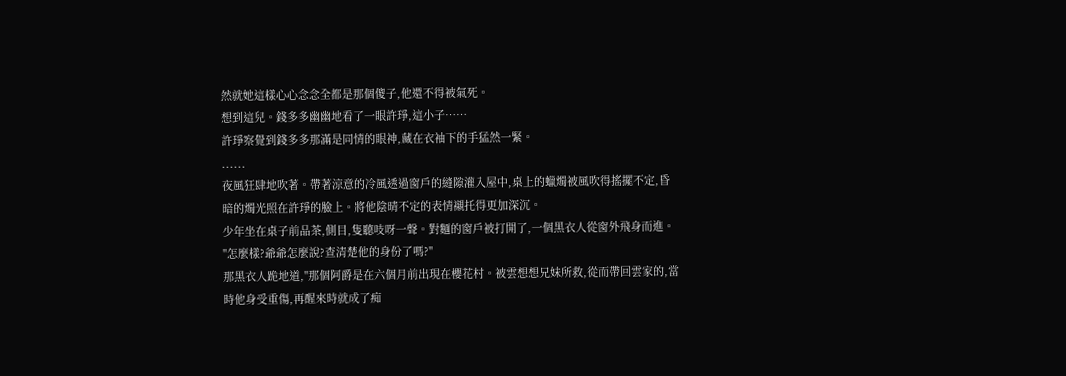然就她這樣心心念念全都是那個傻子,他還不得被氣死。
想到這兒。錢多多幽幽地看了一眼許琤,這小子……
許琤察覺到錢多多那滿是同情的眼神,藏在衣袖下的手猛然一緊。
......
夜風狂肆地吹著。帶著涼意的冷風透過窗戶的縫隙灌入屋中,桌上的蠟燭被風吹得搖擺不定,昏暗的燭光照在許琤的臉上。將他陰晴不定的表情襯托得更加深沉。
少年坐在桌子前品茶,側目,隻聽吱呀一聲。對麵的窗戶被打開了,一個黑衣人從窗外飛身而進。
"怎麼樣?爺爺怎麼說?查清楚他的身份了嗎?"
那黑衣人跪地道,"那個阿爵是在六個月前出現在櫻花村。被雲想想兄妹所救,從而帶回雲家的,當時他身受重傷,再醒來時就成了痴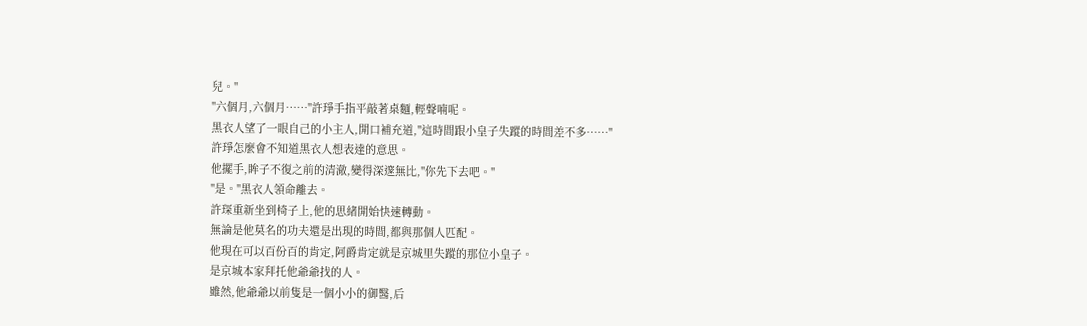兒。"
"六個月,六個月……"許琤手指平敲著桌麵,輕聲喃呢。
黑衣人望了一眼自己的小主人,開口補充道,"這時間跟小皇子失蹤的時間差不多……"
許琤怎麼會不知道黑衣人想表達的意思。
他擺手,眸子不復之前的清澈,變得深邃無比,"你先下去吧。"
"是。"黑衣人領命離去。
許琛重新坐到椅子上,他的思緒開始快速轉動。
無論是他莫名的功夫還是出現的時間,都與那個人匹配。
他現在可以百份百的肯定,阿爵肯定就是京城里失蹤的那位小皇子。
是京城本家拜托他爺爺找的人。
雖然,他爺爺以前隻是一個小小的御醫,后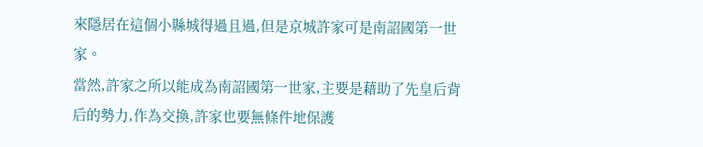來隱居在這個小縣城得過且過,但是京城許家可是南詔國第一世家。
當然,許家之所以能成為南詔國第一世家,主要是藉助了先皇后背后的勢力,作為交換,許家也要無條件地保護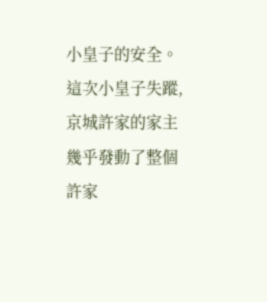小皇子的安全。
這次小皇子失蹤,京城許家的家主幾乎發動了整個許家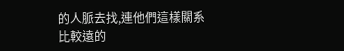的人脈去找,連他們這樣關系比較遠的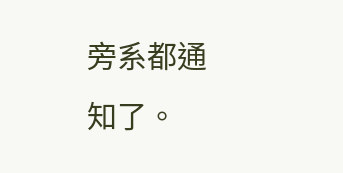旁系都通知了。